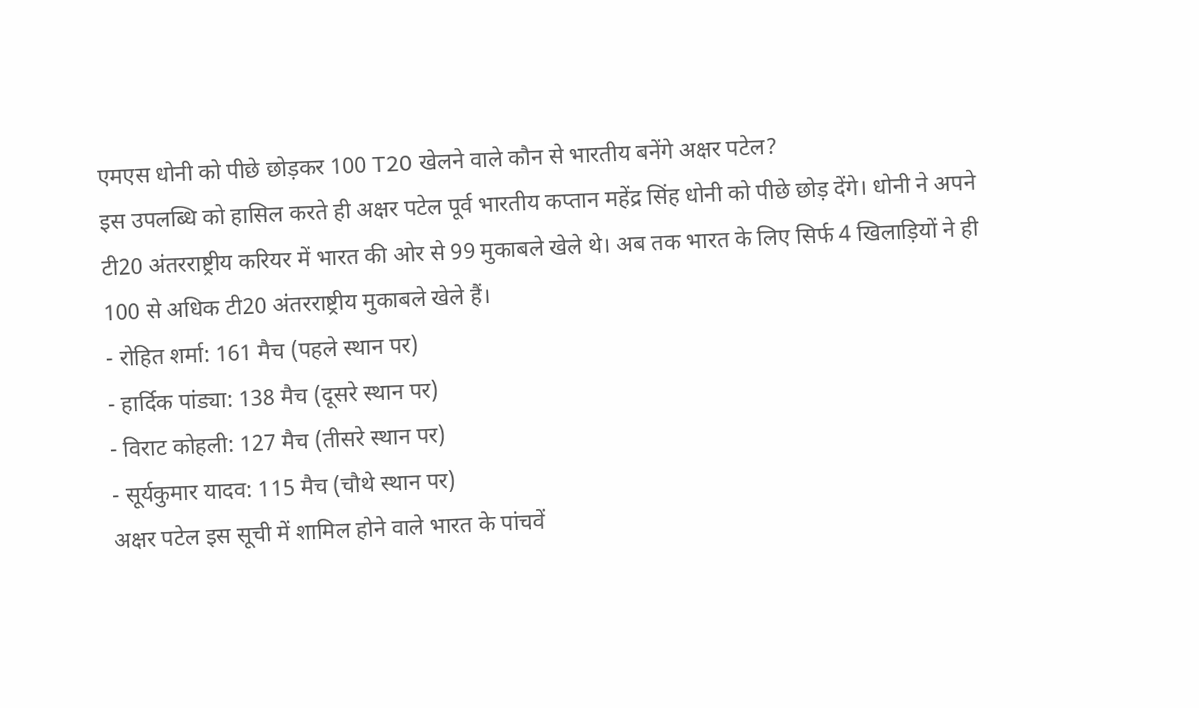एमएस धोनी को पीछे छोड़कर 100 T20 खेलने वाले कौन से भारतीय बनेंगे अक्षर पटेल?
इस उपलब्धि को हासिल करते ही अक्षर पटेल पूर्व भारतीय कप्तान महेंद्र सिंह धोनी को पीछे छोड़ देंगे। धोनी ने अपने टी20 अंतरराष्ट्रीय करियर में भारत की ओर से 99 मुकाबले खेले थे। अब तक भारत के लिए सिर्फ 4 खिलाड़ियों ने ही 100 से अधिक टी20 अंतरराष्ट्रीय मुकाबले खेले हैं।
- रोहित शर्मा: 161 मैच (पहले स्थान पर)
- हार्दिक पांड्या: 138 मैच (दूसरे स्थान पर)
- विराट कोहली: 127 मैच (तीसरे स्थान पर)
- सूर्यकुमार यादव: 115 मैच (चौथे स्थान पर)
अक्षर पटेल इस सूची में शामिल होने वाले भारत के पांचवें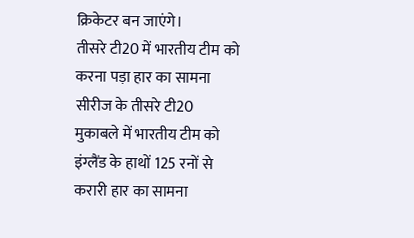क्रिकेटर बन जाएंगे।
तीसरे टी20 में भारतीय टीम को करना पड़ा हार का सामना
सीरीज के तीसरे टी20 मुकाबले में भारतीय टीम को इंग्लैंड के हाथों 125 रनों से करारी हार का सामना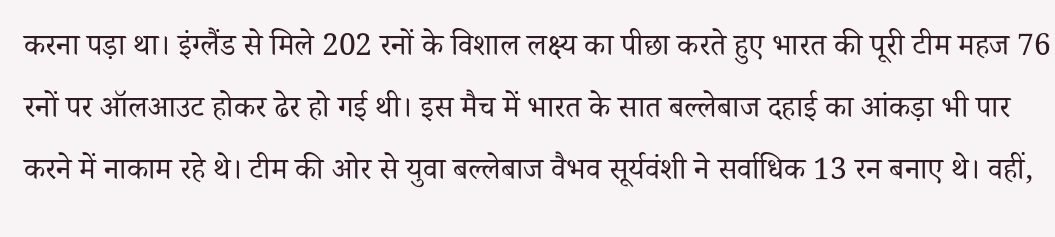करना पड़ा था। इंग्लैंड से मिले 202 रनों के विशाल लक्ष्य का पीछा करते हुए भारत की पूरी टीम महज 76 रनों पर ऑलआउट होकर ढेर हो गई थी। इस मैच में भारत के सात बल्लेबाज दहाई का आंकड़ा भी पार करने में नाकाम रहे थे। टीम की ओर से युवा बल्लेबाज वैभव सूर्यवंशी ने सर्वाधिक 13 रन बनाए थे। वहीं,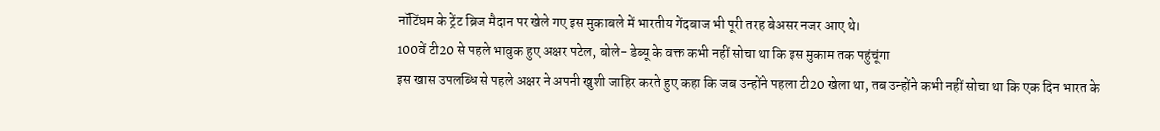नॉटिंघम के ट्रेंट ब्रिज मैदान पर खेले गए इस मुकाबले में भारतीय गेंदबाज भी पूरी तरह बेअसर नजर आए थे।
100वें टी20 से पहले भावुक हुए अक्षर पटेल, बोले- डेब्यू के वक्त कभी नहीं सोचा था कि इस मुकाम तक पहुंचूंगा
इस खास उपलब्धि से पहले अक्षर ने अपनी खुशी जाहिर करते हुए कहा कि जब उन्होंने पहला टी20 खेला था, तब उन्होंने कभी नहीं सोचा था कि एक दिन भारत के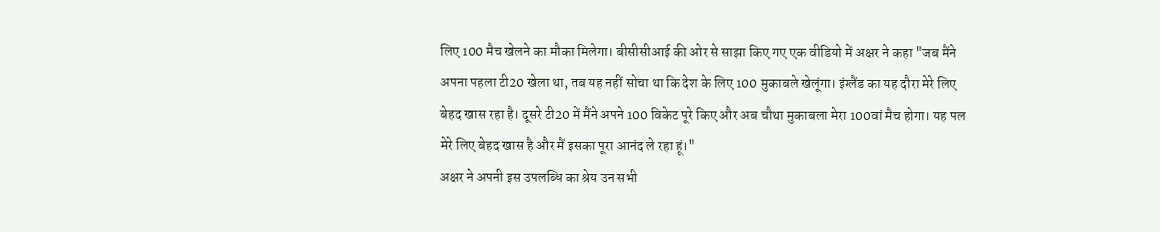लिए 100 मैच खेलने का मौका मिलेगा। बीसीसीआई की ओर से साझा किए गए एक वीडियो में अक्षर ने कहा "जब मैंने अपना पहला टी20 खेला था, तब यह नहीं सोचा था कि देश के लिए 100 मुकाबले खेलूंगा। इंग्लैंड का यह दौरा मेरे लिए बेहद खास रहा है। दूसरे टी20 में मैंने अपने 100 विकेट पूरे किए और अब चौथा मुकाबला मेरा 100वां मैच होगा। यह पल मेरे लिए बेहद खास है और मैं इसका पूरा आनंद ले रहा हूं।"
अक्षर ने अपनी इस उपलब्धि का श्रेय उन सभी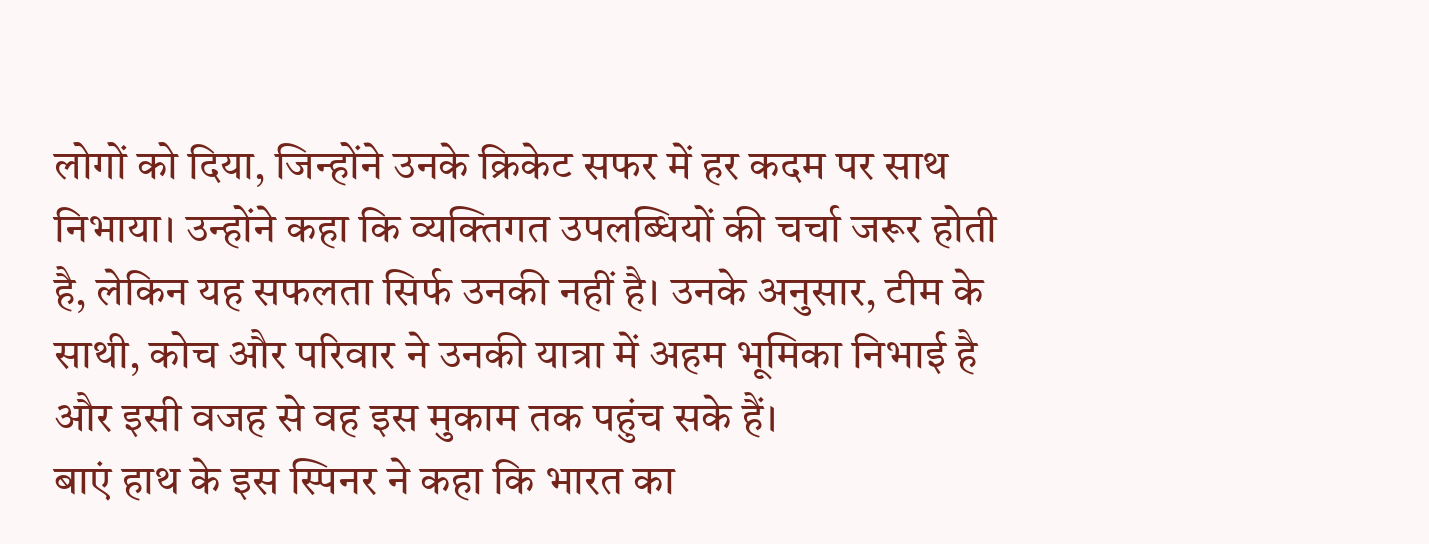लोगों को दिया, जिन्होंने उनके क्रिकेट सफर में हर कदम पर साथ निभाया। उन्होंने कहा कि व्यक्तिगत उपलब्धियों की चर्चा जरूर होती है, लेकिन यह सफलता सिर्फ उनकी नहीं है। उनके अनुसार, टीम के साथी, कोच और परिवार ने उनकी यात्रा में अहम भूमिका निभाई है और इसी वजह से वह इस मुकाम तक पहुंच सके हैं।
बाएं हाथ के इस स्पिनर ने कहा कि भारत का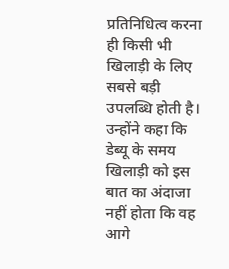प्रतिनिधित्व करना ही किसी भी खिलाड़ी के लिए सबसे बड़ी उपलब्धि होती है। उन्होंने कहा कि डेब्यू के समय खिलाड़ी को इस बात का अंदाजा नहीं होता कि वह आगे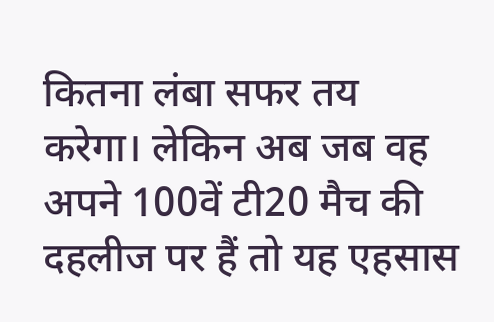कितना लंबा सफर तय करेगा। लेकिन अब जब वह अपने 100वें टी20 मैच की दहलीज पर हैं तो यह एहसास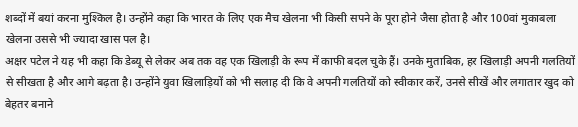शब्दों में बयां करना मुश्किल है। उन्होंने कहा कि भारत के लिए एक मैच खेलना भी किसी सपने के पूरा होने जैसा होता है और 100वां मुकाबला खेलना उससे भी ज्यादा खास पल है।
अक्षर पटेल ने यह भी कहा कि डेब्यू से लेकर अब तक वह एक खिलाड़ी के रूप में काफी बदल चुके हैं। उनके मुताबिक, हर खिलाड़ी अपनी गलतियों से सीखता है और आगे बढ़ता है। उन्होंने युवा खिलाड़ियों को भी सलाह दी कि वे अपनी गलतियों को स्वीकार करें, उनसे सीखें और लगातार खुद को बेहतर बनाने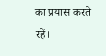का प्रयास करते रहें।